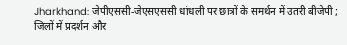Jharkhand: जेपीएससी-जेएसएससी धांधली पर छात्रों के समर्थन में उतरी बीजेपी ; जिलों में प्रदर्शन और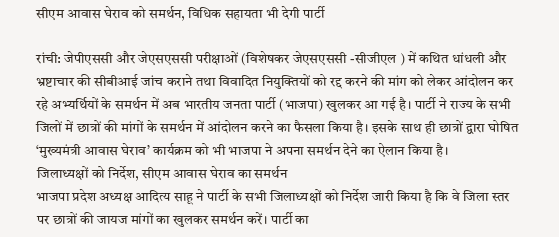सीएम आवास घेराव को समर्थन, विधिक सहायता भी देगी पार्टी

रांची: जेपीएससी और जेएसएससी परीक्षाओं (विशेषकर जेएसएससी -सीजीएल ) में कथित धांधली और भ्रष्टाचार की सीबीआई जांच कराने तथा विवादित नियुक्तियों को रद्द करने की मांग को लेकर आंदोलन कर रहे अभ्यर्थियों के समर्थन में अब भारतीय जनता पार्टी (भाजपा) खुलकर आ गई है। पार्टी ने राज्य के सभी जिलों में छात्रों की मांगों के समर्थन में आंदोलन करने का फैसला किया है। इसके साथ ही छात्रों द्वारा घोषित ‘मुख्यमंत्री आवास घेराव’ कार्यक्रम को भी भाजपा ने अपना समर्थन देने का ऐलान किया है।
जिलाध्यक्षों को निर्देश, सीएम आवास घेराव का समर्थन
भाजपा प्रदेश अध्यक्ष आदित्य साहू ने पार्टी के सभी जिलाध्यक्षों को निर्देश जारी किया है कि वे जिला स्तर पर छात्रों की जायज मांगों का खुलकर समर्थन करें। पार्टी का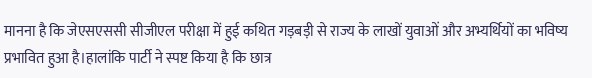मानना है कि जेएसएससी सीजीएल परीक्षा में हुई कथित गड़बड़ी से राज्य के लाखों युवाओं और अभ्यर्थियों का भविष्य प्रभावित हुआ है।हालांकि पार्टी ने स्पष्ट किया है कि छात्र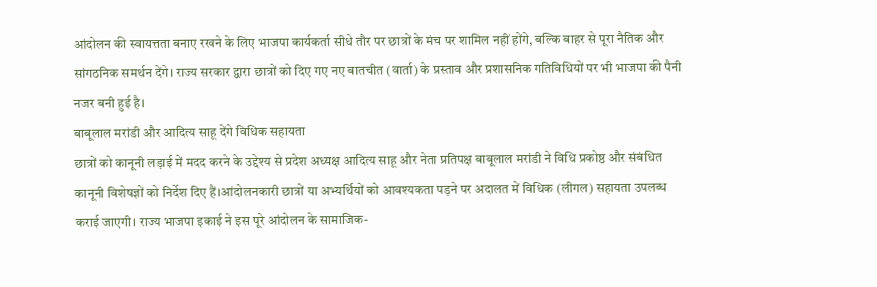आंदोलन की स्वायत्तता बनाए रखने के लिए भाजपा कार्यकर्ता सीधे तौर पर छात्रों के मंच पर शामिल नहीं होंगे, बल्कि बाहर से पूरा नैतिक और सांगठनिक समर्थन देंगे। राज्य सरकार द्वारा छात्रों को दिए गए नए बातचीत (वार्ता) के प्रस्ताव और प्रशासनिक गतिविधियों पर भी भाजपा की पैनी नजर बनी हुई है।
बाबूलाल मरांडी और आदित्य साहू देंगे विधिक सहायता
छात्रों को कानूनी लड़ाई में मदद करने के उद्देश्य से प्रदेश अध्यक्ष आदित्य साहू और नेता प्रतिपक्ष बाबूलाल मरांडी ने विधि प्रकोष्ठ और संबंधित कानूनी विशेषज्ञों को निर्देश दिए हैं।आंदोलनकारी छात्रों या अभ्यर्थियों को आवश्यकता पड़ने पर अदालत में विधिक (लीगल) सहायता उपलब्ध कराई जाएगी। राज्य भाजपा इकाई ने इस पूरे आंदोलन के सामाजिक-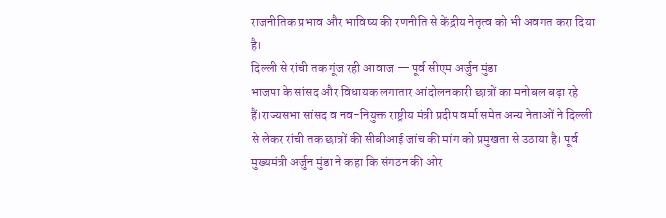राजनीतिक प्रभाव और भाविष्य की रणनीति से केंद्रीय नेतृत्व को भी अवगत करा दिया है।
दिल्ली से रांची तक गूंज रही आवाज — पूर्व सीएम अर्जुन मुंडा
भाजपा के सांसद और विधायक लगातार आंदोलनकारी छात्रों का मनोबल बढ़ा रहे हैं।राज्यसभा सांसद व नव-नियुक्त राष्ट्रीय मंत्री प्रदीप वर्मा समेत अन्य नेताओं ने दिल्ली से लेकर रांची तक छात्रों की सीबीआई जांच की मांग को प्रमुखता से उठाया है। पूर्व मुख्यमंत्री अर्जुन मुंडा ने कहा कि संगठन की ओर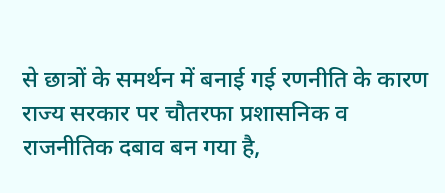से छात्रों के समर्थन में बनाई गई रणनीति के कारण राज्य सरकार पर चौतरफा प्रशासनिक व राजनीतिक दबाव बन गया है,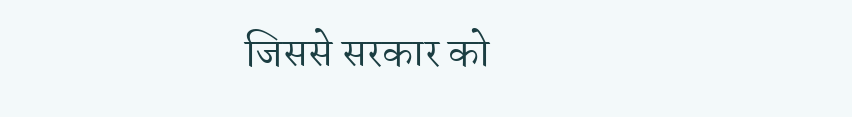जिससे सरकार को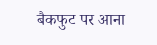बैकफुट पर आना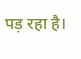पड़ रहा है।